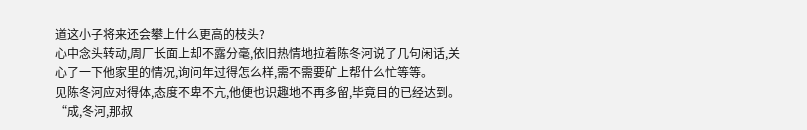道这小子将来还会攀上什么更高的枝头?
心中念头转动,周厂长面上却不露分毫,依旧热情地拉着陈冬河说了几句闲话,关心了一下他家里的情况,询问年过得怎么样,需不需要矿上帮什么忙等等。
见陈冬河应对得体,态度不卑不亢,他便也识趣地不再多留,毕竟目的已经达到。
“成,冬河,那叔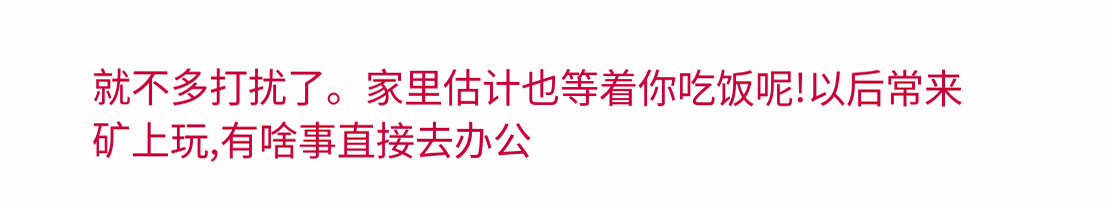就不多打扰了。家里估计也等着你吃饭呢!以后常来矿上玩,有啥事直接去办公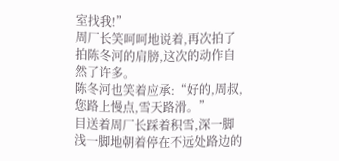室找我!”
周厂长笑呵呵地说着,再次拍了拍陈冬河的肩膀,这次的动作自然了许多。
陈冬河也笑着应承:“好的,周叔,您路上慢点,雪天路滑。”
目送着周厂长踩着积雪,深一脚浅一脚地朝着停在不远处路边的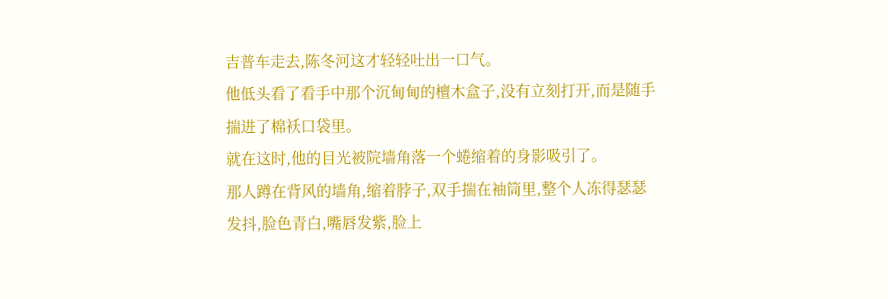吉普车走去,陈冬河这才轻轻吐出一口气。
他低头看了看手中那个沉甸甸的檀木盒子,没有立刻打开,而是随手揣进了棉袄口袋里。
就在这时,他的目光被院墙角落一个蜷缩着的身影吸引了。
那人蹲在背风的墙角,缩着脖子,双手揣在袖筒里,整个人冻得瑟瑟发抖,脸色青白,嘴唇发紫,脸上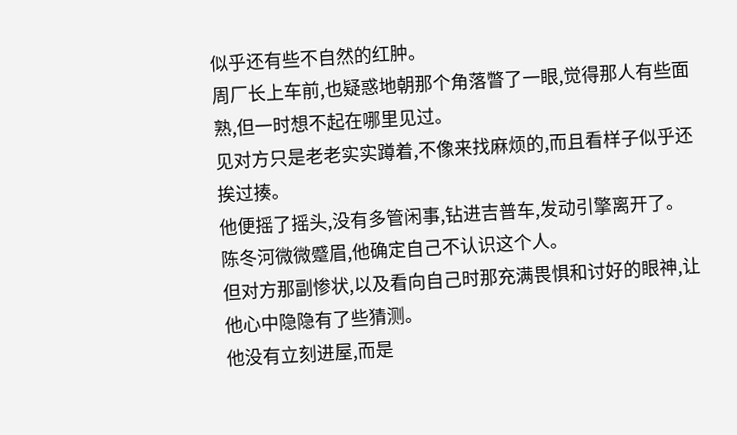似乎还有些不自然的红肿。
周厂长上车前,也疑惑地朝那个角落瞥了一眼,觉得那人有些面熟,但一时想不起在哪里见过。
见对方只是老老实实蹲着,不像来找麻烦的,而且看样子似乎还挨过揍。
他便摇了摇头,没有多管闲事,钻进吉普车,发动引擎离开了。
陈冬河微微蹙眉,他确定自己不认识这个人。
但对方那副惨状,以及看向自己时那充满畏惧和讨好的眼神,让他心中隐隐有了些猜测。
他没有立刻进屋,而是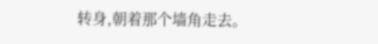转身,朝着那个墙角走去。